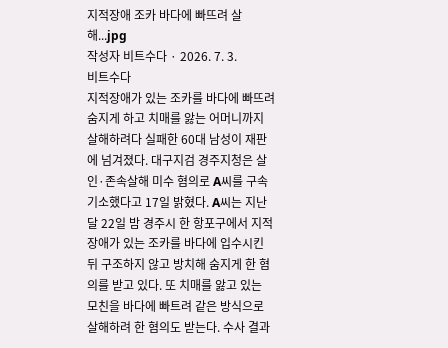지적장애 조카 바다에 빠뜨려 살해...jpg
작성자 비트수다 · 2026. 7. 3.
비트수다
지적장애가 있는 조카를 바다에 빠뜨려 숨지게 하고 치매를 앓는 어머니까지 살해하려다 실패한 60대 남성이 재판에 넘겨졌다. 대구지검 경주지청은 살인·존속살해 미수 혐의로 A씨를 구속기소했다고 17일 밝혔다. A씨는 지난달 22일 밤 경주시 한 항포구에서 지적장애가 있는 조카를 바다에 입수시킨 뒤 구조하지 않고 방치해 숨지게 한 혐의를 받고 있다. 또 치매를 앓고 있는 모친을 바다에 빠트려 같은 방식으로 살해하려 한 혐의도 받는다. 수사 결과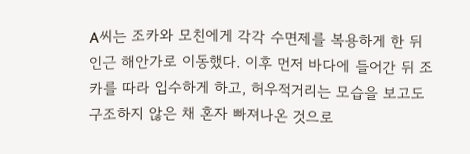A씨는 조카와 모친에게 각각 수면제를 복용하게 한 뒤 인근 해안가로 이동했다. 이후 먼저 바다에 들어간 뒤 조카를 따라 입수하게 하고, 허우적거리는 모습을 보고도 구조하지 않은 채 혼자 빠져나온 것으로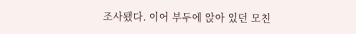조사됐다. 이어 부두에 앉아 있던 모친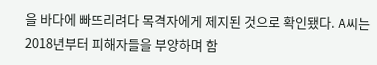을 바다에 빠뜨리려다 목격자에게 제지된 것으로 확인됐다. A씨는 2018년부터 피해자들을 부양하며 함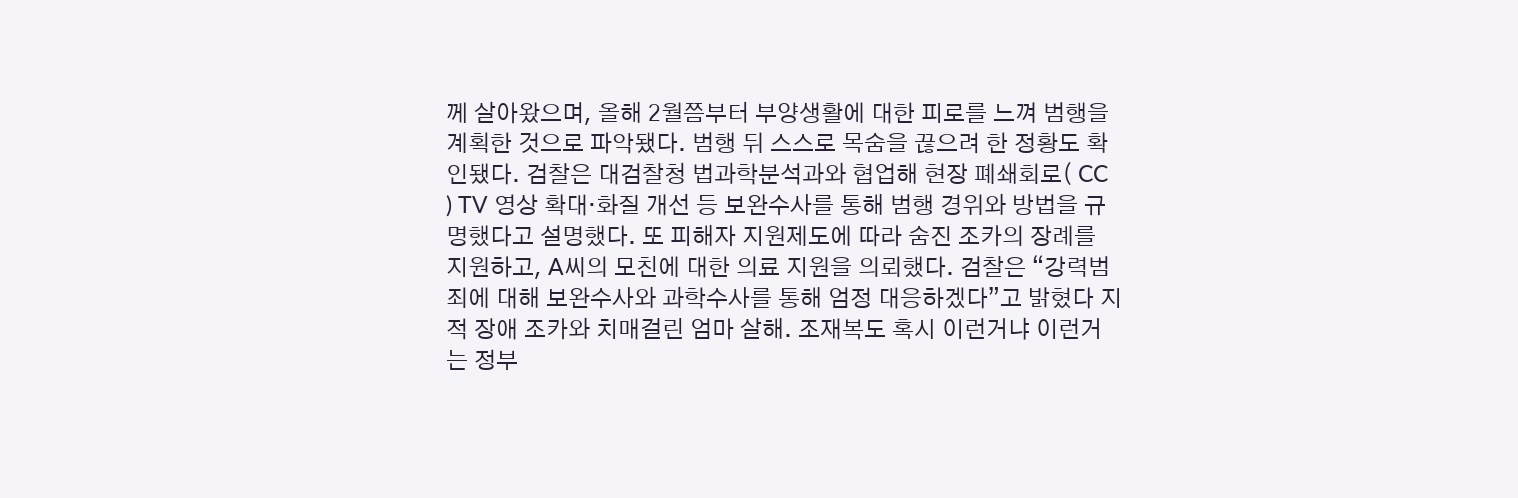께 살아왔으며, 올해 2월쯤부터 부양생활에 대한 피로를 느껴 범행을 계획한 것으로 파악됐다. 범행 뒤 스스로 목숨을 끊으려 한 정황도 확인됐다. 검찰은 대검찰청 법과학분석과와 협업해 현장 폐쇄회로( CC ) TV 영상 확대·화질 개선 등 보완수사를 통해 범행 경위와 방법을 규명했다고 설명했다. 또 피해자 지원제도에 따라 숨진 조카의 장례를 지원하고, A씨의 모친에 대한 의료 지원을 의뢰했다. 검찰은 “강력범죄에 대해 보완수사와 과학수사를 통해 엄정 대응하겠다”고 밝혔다 지적 장애 조카와 치매걸린 엄마 살해. 조재복도 혹시 이런거냐 이런거는 정부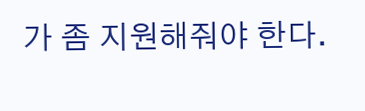가 좀 지원해줘야 한다.